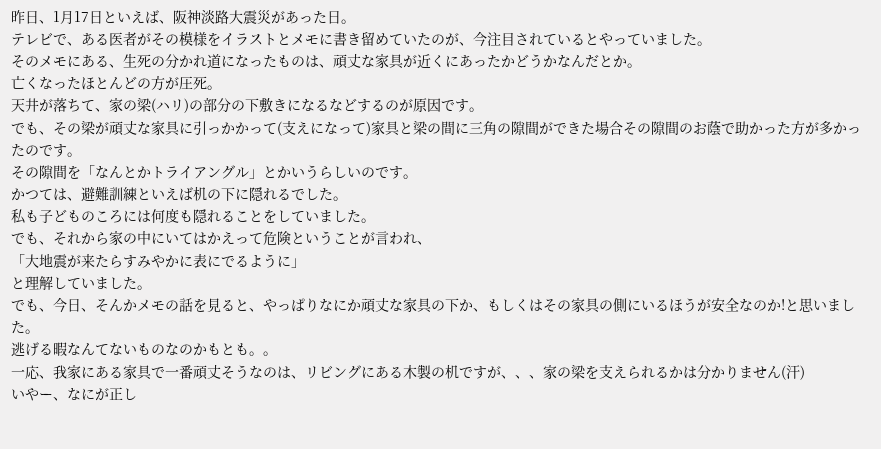昨日、1月17日といえば、阪神淡路大震災があった日。
テレビで、ある医者がその模様をイラストとメモに書き留めていたのが、今注目されているとやっていました。
そのメモにある、生死の分かれ道になったものは、頑丈な家具が近くにあったかどうかなんだとか。
亡くなったほとんどの方が圧死。
天井が落ちて、家の梁(ハリ)の部分の下敷きになるなどするのが原因です。
でも、その梁が頑丈な家具に引っかかって(支えになって)家具と梁の間に三角の隙間ができた場合その隙間のお蔭で助かった方が多かったのです。
その隙間を「なんとかトライアングル」とかいうらしいのです。
かつては、避難訓練といえば机の下に隠れるでした。
私も子どものころには何度も隠れることをしていました。
でも、それから家の中にいてはかえって危険ということが言われ、
「大地震が来たらすみやかに表にでるように」
と理解していました。
でも、今日、そんかメモの話を見ると、やっぱりなにか頑丈な家具の下か、もしくはその家具の側にいるほうが安全なのか!と思いました。
逃げる暇なんてないものなのかもとも。。
一応、我家にある家具で一番頑丈そうなのは、リビングにある木製の机ですが、、、家の梁を支えられるかは分かりません(汗)
いやー、なにが正し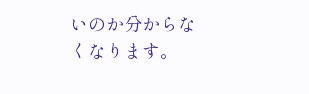いのか分からなくなります。